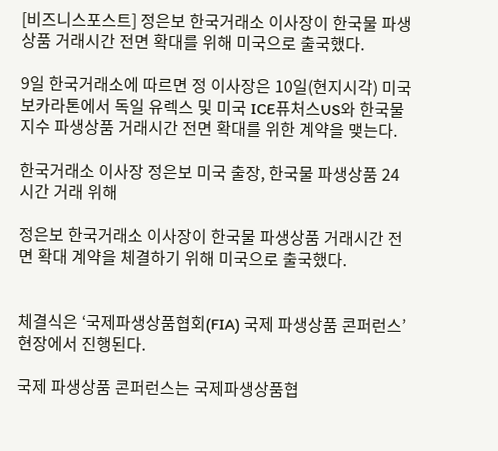[비즈니스포스트] 정은보 한국거래소 이사장이 한국물 파생상품 거래시간 전면 확대를 위해 미국으로 출국했다.

9일 한국거래소에 따르면 정 이사장은 10일(현지시각) 미국 보카라톤에서 독일 유렉스 및 미국 ICE퓨처스US와 한국물 지수 파생상품 거래시간 전면 확대를 위한 계약을 맺는다.

한국거래소 이사장 정은보 미국 출장, 한국물 파생상품 24시간 거래 위해

정은보 한국거래소 이사장이 한국물 파생상품 거래시간 전면 확대 계약을 체결하기 위해 미국으로 출국했다.


체결식은 ‘국제파생상품협회(FIA) 국제 파생상품 콘퍼런스’ 현장에서 진행된다.

국제 파생상품 콘퍼런스는 국제파생상품협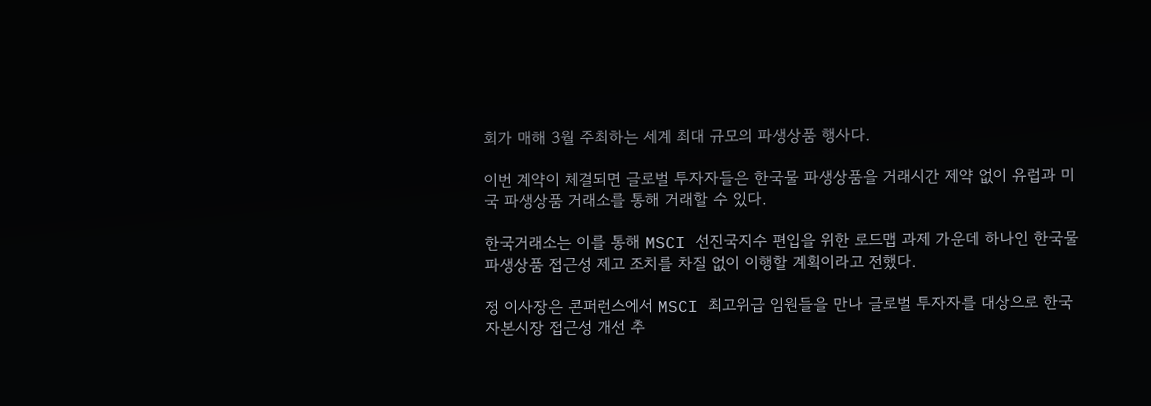회가 매해 3월 주최하는 세계 최대 규모의 파생상품 행사다.

이번 계약이 체결되면 글로벌 투자자들은 한국물 파생상품을 거래시간 제약 없이 유럽과 미국 파생상품 거래소를 통해 거래할 수 있다.

한국거래소는 이를 통해 MSCI 선진국지수 편입을 위한 로드맵 과제 가운데 하나인 한국물 파생상품 접근성 제고 조치를 차질 없이 이행할 계획이라고 전했다.

정 이사장은 콘퍼런스에서 MSCI 최고위급 임원들을 만나 글로벌 투자자를 대상으로 한국 자본시장 접근성 개선 추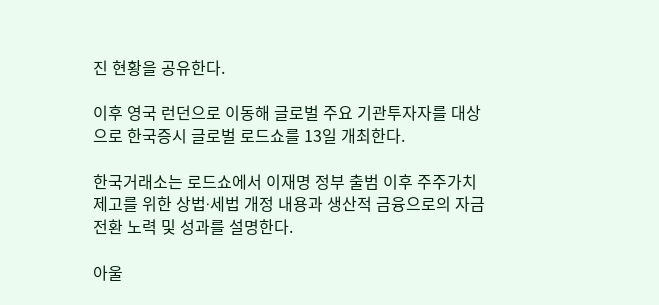진 현황을 공유한다.

이후 영국 런던으로 이동해 글로벌 주요 기관투자자를 대상으로 한국증시 글로벌 로드쇼를 13일 개최한다.

한국거래소는 로드쇼에서 이재명 정부 출범 이후 주주가치 제고를 위한 상법ᐧ세법 개정 내용과 생산적 금융으로의 자금 전환 노력 및 성과를 설명한다.

아울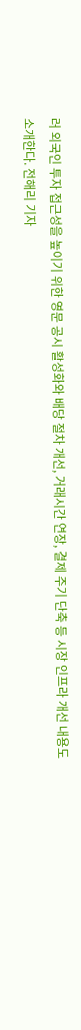러 외국인 투자 접근성을 높이기 위한 영문 공시 활성화와 배당 절차 개선, 거래시간 연장, 결제 주기 단축 등 시장 인프라 개선 내용도 소개한다. 전해리 기자